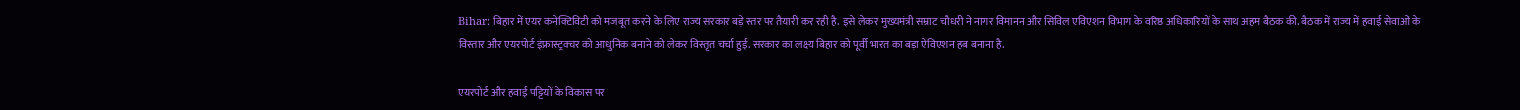Bihar: बिहार में एयर कनेक्टिविटी को मजबूत करने के लिए राज्य सरकार बड़े स्तर पर तैयारी कर रही है. इसे लेकर मुख्यमंत्री सम्राट चौधरी ने नागर विमानन और सिविल एविएशन विभाग के वरिष्ठ अधिकारियों के साथ अहम बैठक की. बैठक में राज्य में हवाई सेवाओं के विस्तार और एयरपोर्ट इंफ्रास्ट्रक्चर को आधुनिक बनाने को लेकर विस्तृत चर्चा हुई. सरकार का लक्ष्य बिहार को पूर्वी भारत का बड़ा ऐविएशन हब बनाना है.

एयरपोर्ट और हवाई पट्टियों के विकास पर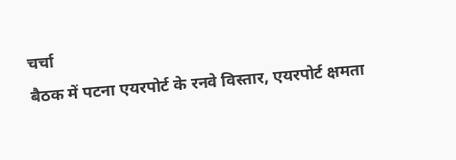चर्चा
बैठक में पटना एयरपोर्ट के रनवे विस्तार, एयरपोर्ट क्षमता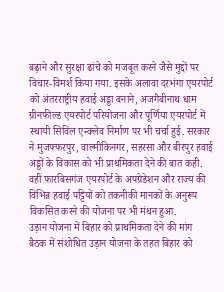बढ़ाने और सुरक्षा ढांचे को मजबूत करने जैसे मुद्दों पर विचार-विमर्श किया गया. इसके अलावा दरभंगा एयरपोर्ट को अंतरराष्ट्रीय हवाई अड्डा बनाने, अजगैबीनाथ धाम ग्रीनफील्ड एयरपोर्ट परियोजना और पूर्णिया एयरपोर्ट में स्थायी सिविल एन्क्लेव निर्माण पर भी चर्चा हुई. सरकार ने मुजफ्फरपुर, वाल्मीकिनगर, सहरसा और बीरपुर हवाई अड्डों के विकास को भी प्राथमिकता देने की बात कही. वहीं फारबिसगंज एयरपोर्ट के अपग्रेडेशन और राज्य की विभिन्न हवाई पट्टियों को तकनीकी मानकों के अनुरूप विकसित करने की योजना पर भी मंथन हुआ.
उड़ान योजना में बिहार को प्राथमिकता देने की मांग
बैठक में संशोधित उड़ान योजना के तहत बिहार को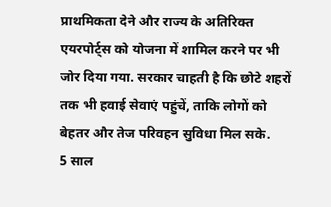प्राथमिकता देने और राज्य के अतिरिक्त एयरपोर्ट्स को योजना में शामिल करने पर भी जोर दिया गया. सरकार चाहती है कि छोटे शहरों तक भी हवाई सेवाएं पहुंचें, ताकि लोगों को बेहतर और तेज परिवहन सुविधा मिल सके.
5 साल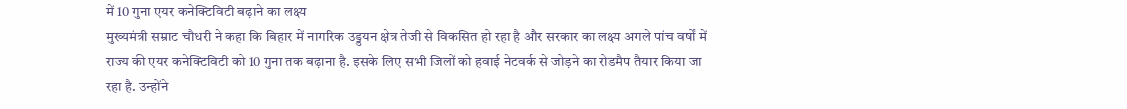में 10 गुना एयर कनेक्टिविटी बढ़ाने का लक्ष्य
मुख्यमंत्री सम्राट चौधरी ने कहा कि बिहार में नागरिक उड्डयन क्षेत्र तेजी से विकसित हो रहा है और सरकार का लक्ष्य अगले पांच वर्षों में राज्य की एयर कनेक्टिविटी को 10 गुना तक बढ़ाना है. इसके लिए सभी जिलों को हवाई नेटवर्क से जोड़ने का रोडमैप तैयार किया जा रहा है. उन्होंने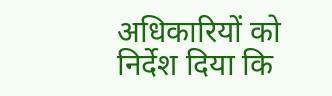अधिकारियों को निर्देश दिया कि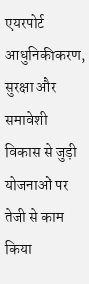एयरपोर्ट आधुनिकीकरण, सुरक्षा और समावेशी विकास से जुड़ी योजनाओं पर तेजी से काम किया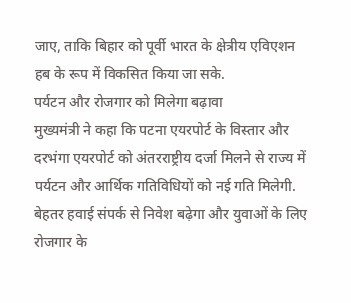जाए, ताकि बिहार को पूर्वी भारत के क्षेत्रीय एविएशन हब के रूप में विकसित किया जा सके.
पर्यटन और रोजगार को मिलेगा बढ़ावा
मुख्यमंत्री ने कहा कि पटना एयरपोर्ट के विस्तार और दरभंगा एयरपोर्ट को अंतरराष्ट्रीय दर्जा मिलने से राज्य में पर्यटन और आर्थिक गतिविधियों को नई गति मिलेगी. बेहतर हवाई संपर्क से निवेश बढ़ेगा और युवाओं के लिए रोजगार के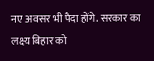नए अवसर भी पैदा होंगे. सरकार का लक्ष्य बिहार को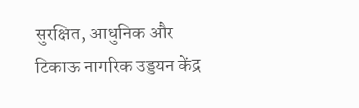सुरक्षित, आधुनिक और टिकाऊ नागरिक उड्डयन केंद्र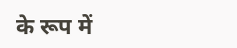के रूप में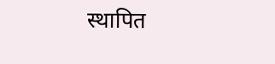स्थापित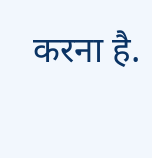करना है.